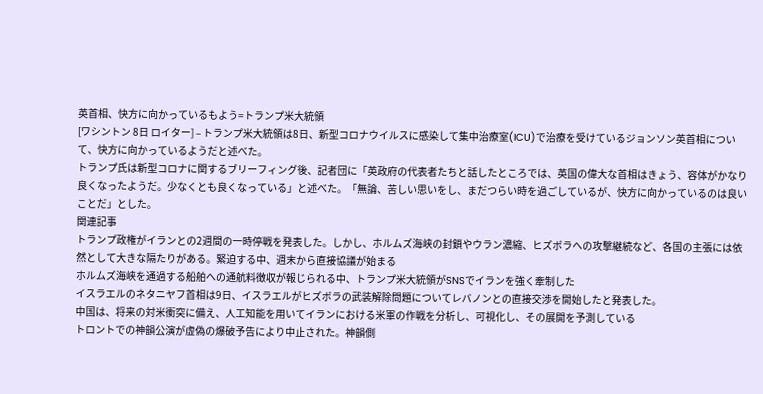英首相、快方に向かっているもよう=トランプ米大統領
[ワシントン 8日 ロイター] – トランプ米大統領は8日、新型コロナウイルスに感染して集中治療室(ICU)で治療を受けているジョンソン英首相について、快方に向かっているようだと述べた。
トランプ氏は新型コロナに関するブリーフィング後、記者団に「英政府の代表者たちと話したところでは、英国の偉大な首相はきょう、容体がかなり良くなったようだ。少なくとも良くなっている」と述べた。「無論、苦しい思いをし、まだつらい時を過ごしているが、快方に向かっているのは良いことだ」とした。
関連記事
トランプ政権がイランとの2週間の一時停戦を発表した。しかし、ホルムズ海峡の封鎖やウラン濃縮、ヒズボラへの攻撃継続など、各国の主張には依然として大きな隔たりがある。緊迫する中、週末から直接協議が始まる
ホルムズ海峡を通過する船舶への通航料徴収が報じられる中、トランプ米大統領がSNSでイランを強く牽制した
イスラエルのネタニヤフ首相は9日、イスラエルがヒズボラの武装解除問題についてレバノンとの直接交渉を開始したと発表した。
中国は、将来の対米衝突に備え、人工知能を用いてイランにおける米軍の作戦を分析し、可視化し、その展開を予測している
トロントでの神韻公演が虚偽の爆破予告により中止された。神韻側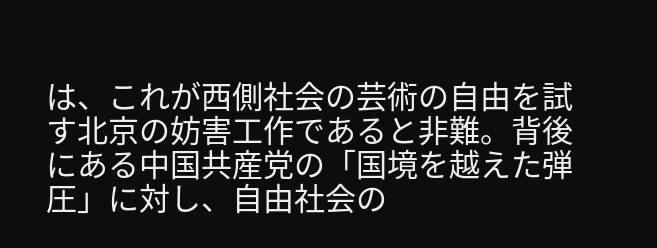は、これが西側社会の芸術の自由を試す北京の妨害工作であると非難。背後にある中国共産党の「国境を越えた弾圧」に対し、自由社会の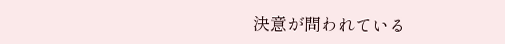決意が問われている